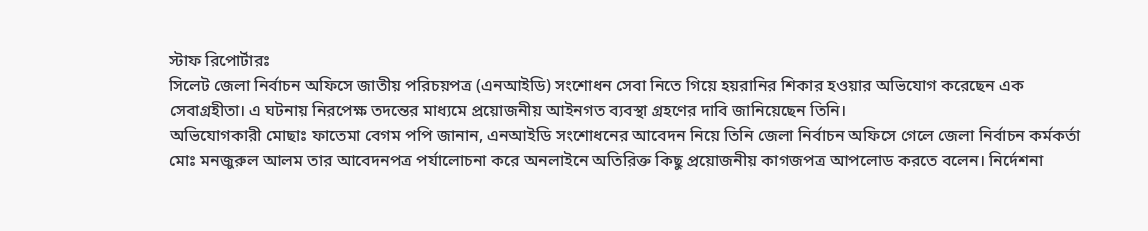স্টাফ রিপোর্টারঃ
সিলেট জেলা নির্বাচন অফিসে জাতীয় পরিচয়পত্র (এনআইডি) সংশোধন সেবা নিতে গিয়ে হয়রানির শিকার হওয়ার অভিযোগ করেছেন এক সেবাগ্রহীতা। এ ঘটনায় নিরপেক্ষ তদন্তের মাধ্যমে প্রয়োজনীয় আইনগত ব্যবস্থা গ্রহণের দাবি জানিয়েছেন তিনি।
অভিযোগকারী মোছাঃ ফাতেমা বেগম পপি জানান, এনআইডি সংশোধনের আবেদন নিয়ে তিনি জেলা নির্বাচন অফিসে গেলে জেলা নির্বাচন কর্মকর্তা মোঃ মনজুরুল আলম তার আবেদনপত্র পর্যালোচনা করে অনলাইনে অতিরিক্ত কিছু প্রয়োজনীয় কাগজপত্র আপলোড করতে বলেন। নির্দেশনা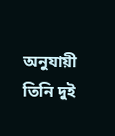অনুযায়ী তিনি দুই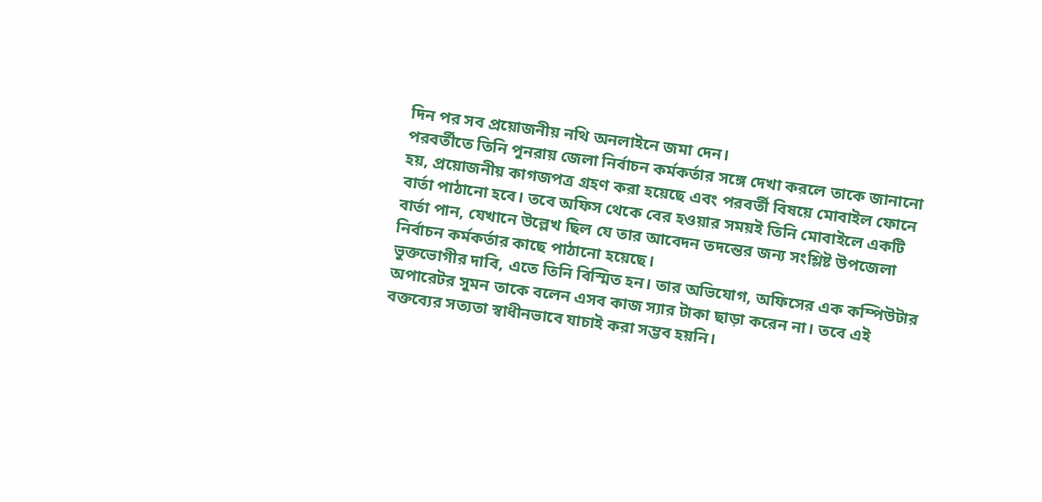দিন পর সব প্রয়োজনীয় নথি অনলাইনে জমা দেন।
পরবর্তীতে তিনি পুনরায় জেলা নির্বাচন কর্মকর্তার সঙ্গে দেখা করলে তাকে জানানো হয়, প্রয়োজনীয় কাগজপত্র গ্রহণ করা হয়েছে এবং পরবর্তী বিষয়ে মোবাইল ফোনে বার্তা পাঠানো হবে। তবে অফিস থেকে বের হওয়ার সময়ই তিনি মোবাইলে একটি বার্তা পান, যেখানে উল্লেখ ছিল যে তার আবেদন তদন্তের জন্য সংশ্লিষ্ট উপজেলা নির্বাচন কর্মকর্তার কাছে পাঠানো হয়েছে।
ভুক্তভোগীর দাবি, এতে তিনি বিস্মিত হন। তার অভিযোগ, অফিসের এক কম্পিউটার অপারেটর সুমন তাকে বলেন এসব কাজ স্যার টাকা ছাড়া করেন না। তবে এই বক্তব্যের সত্যতা স্বাধীনভাবে যাচাই করা সম্ভব হয়নি।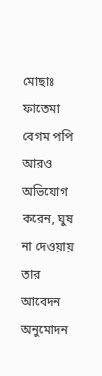মোছাঃ ফাতেমা বেগম পপি আরও অভিযোগ করেন, ঘুষ না দেওয়ায় তার আবেদন অনুমোদন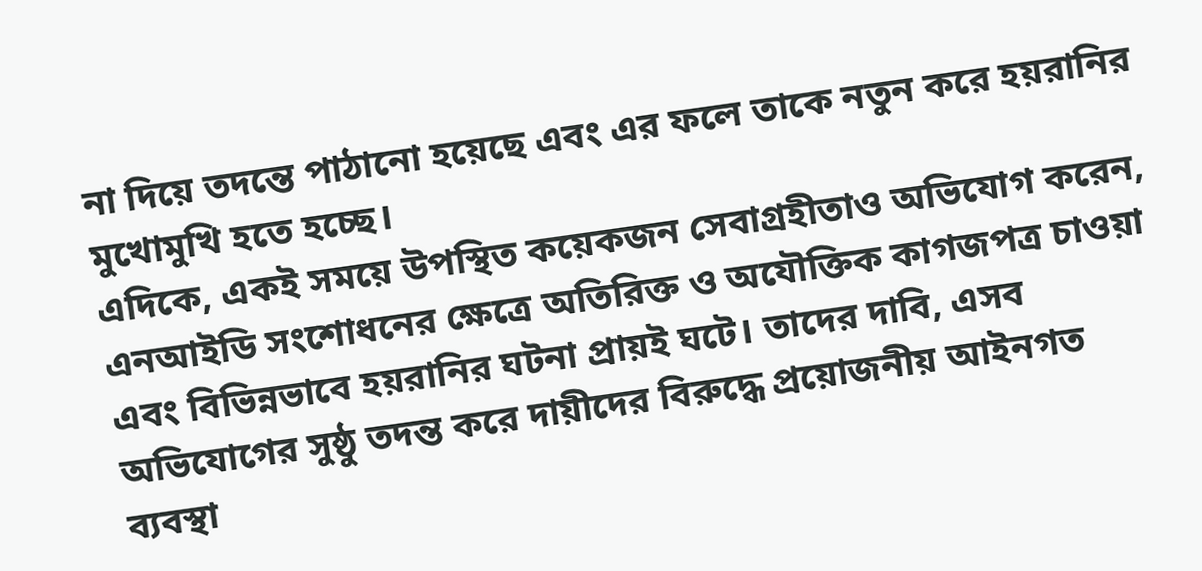না দিয়ে তদন্তে পাঠানো হয়েছে এবং এর ফলে তাকে নতুন করে হয়রানির মুখোমুখি হতে হচ্ছে।
এদিকে, একই সময়ে উপস্থিত কয়েকজন সেবাগ্রহীতাও অভিযোগ করেন, এনআইডি সংশোধনের ক্ষেত্রে অতিরিক্ত ও অযৌক্তিক কাগজপত্র চাওয়া এবং বিভিন্নভাবে হয়রানির ঘটনা প্রায়ই ঘটে। তাদের দাবি, এসব অভিযোগের সুষ্ঠু তদন্ত করে দায়ীদের বিরুদ্ধে প্রয়োজনীয় আইনগত ব্যবস্থা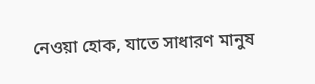নেওয়া হোক, যাতে সাধারণ মানুষ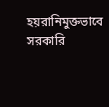হয়রানিমুক্তভাবে সরকারি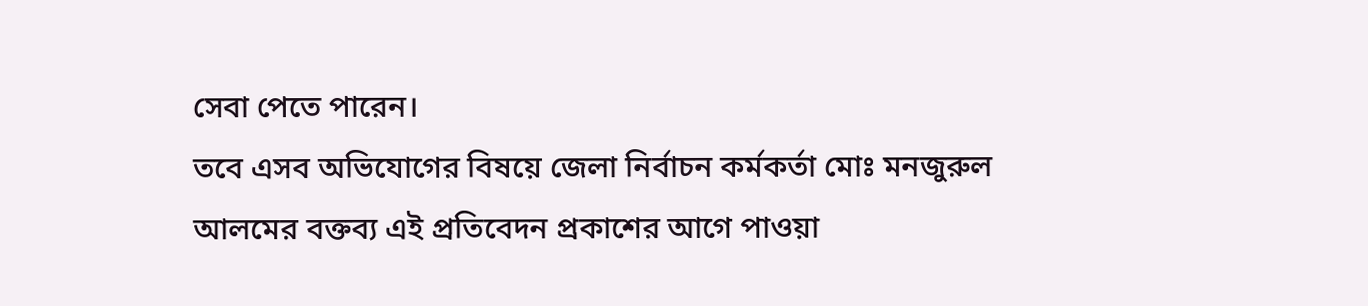সেবা পেতে পারেন।
তবে এসব অভিযোগের বিষয়ে জেলা নির্বাচন কর্মকর্তা মোঃ মনজুরুল আলমের বক্তব্য এই প্রতিবেদন প্রকাশের আগে পাওয়া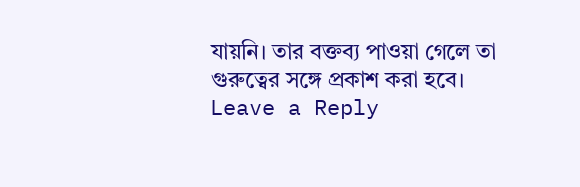যায়নি। তার বক্তব্য পাওয়া গেলে তা গুরুত্বের সঙ্গে প্রকাশ করা হবে।
Leave a Reply